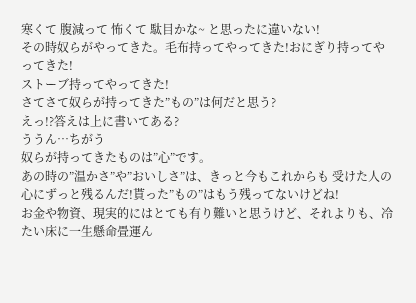寒くて 腹減って 怖くて 駄目かな~ と思ったに違いない!
その時奴らがやってきた。毛布持ってやってきた!おにぎり持ってやってきた!
ストーブ持ってやってきた!
さてさて奴らが持ってきた”もの”は何だと思う?
えっ!?答えは上に書いてある?
ううん…ちがう
奴らが持ってきたものは”心”です。
あの時の”温かさ”や”おいしさ”は、きっと今もこれからも 受けた人の心にずっと残るんだ!貰った”もの”はもう残ってないけどね!
お金や物資、現実的にはとても有り難いと思うけど、それよりも、冷たい床に一生懸命畳運ん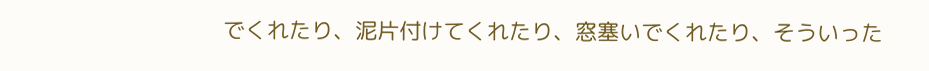でくれたり、泥片付けてくれたり、窓塞いでくれたり、そういった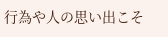行為や人の思い出こそ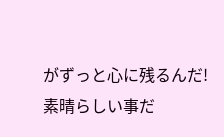がずっと心に残るんだ!
素晴らしい事だ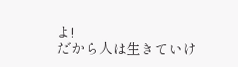よ!
だから人は生きていけ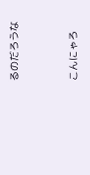るのだろうな


こんにゃろ